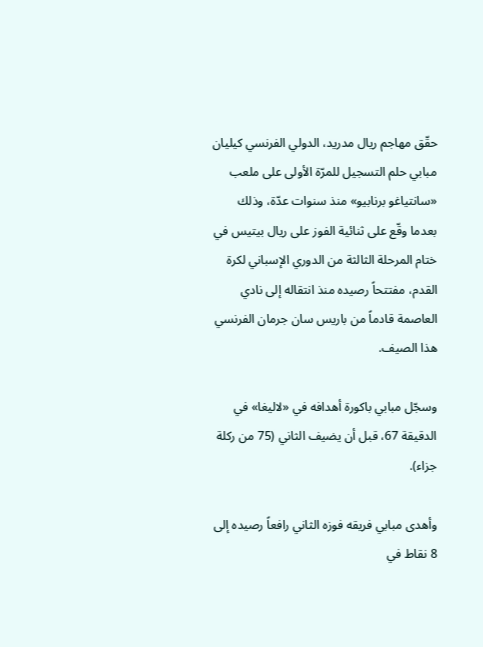حقّق مهاجم ريال مدريد، الدولي الفرنسي كيليان مبابي حلم التسجيل للمرّة الأولى على ملعب «سانتياغو برنابيو» منذ سنوات عدّة، وذلك بعدما وقّع على ثنائية الفوز على ريال بيتيس في ختام المرحلة الثالثة من الدوري الإسباني لكرة القدم، مفتتحاً رصيده منذ انتقاله إلى نادي العاصمة قادماً من باريس سان جرمان الفرنسي هذا الصيف.

وسجّل مبابي باكورة أهدافه في «لاليغا» في الدقيقة 67، قبل أن يضيف الثاني (75 من ركلة جزاء).

وأهدى مبابي فريقه فوزه الثاني رافعاً رصيده إلى 8 نقاط في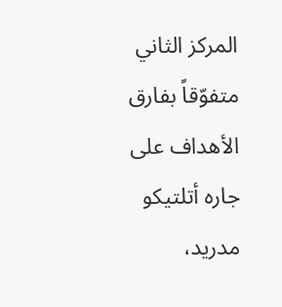المركز الثاني متفوّقاً بفارق الأهداف على جاره أتلتيكو مدريد،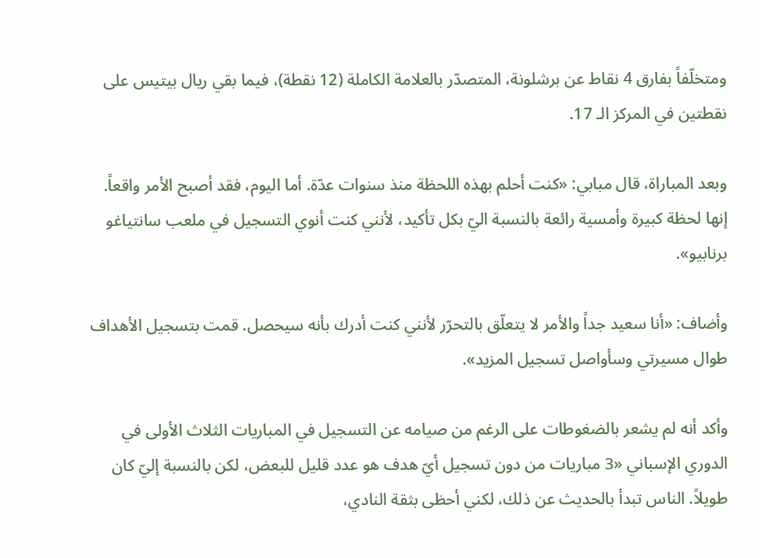ومتخلّفاً بفارق 4 نقاط عن برشلونة، المتصدّر بالعلامة الكاملة (12 نقطة)، فيما بقي ريال بيتيس على نقطتين في المركز الـ 17.

وبعد المباراة، قال مبابي: «كنت أحلم بهذه اللحظة منذ سنوات عدّة. أما اليوم، فقد أصبح الأمر واقعاً. إنها لحظة كبيرة وأمسية رائعة بالنسبة اليّ بكل تأكيد، لأنني كنت أنوي التسجيل في ملعب سانتياغو برنابيو».

وأضاف: «أنا سعيد جداً والأمر لا يتعلّق بالتحرّر لأنني كنت أدرك بأنه سيحصل. قمت بتسجيل الأهداف طوال مسيرتي وسأواصل تسجيل المزيد».

وأكد أنه لم يشعر بالضغوطات على الرغم من صيامه عن التسجيل في المباريات الثلاث الأولى في الدوري الإسباني «3 مباريات من دون تسجيل أيّ هدف هو عدد قليل للبعض، لكن بالنسبة إليّ كان طويلاً. الناس تبدأ بالحديث عن ذلك، لكني أحظى بثقة النادي،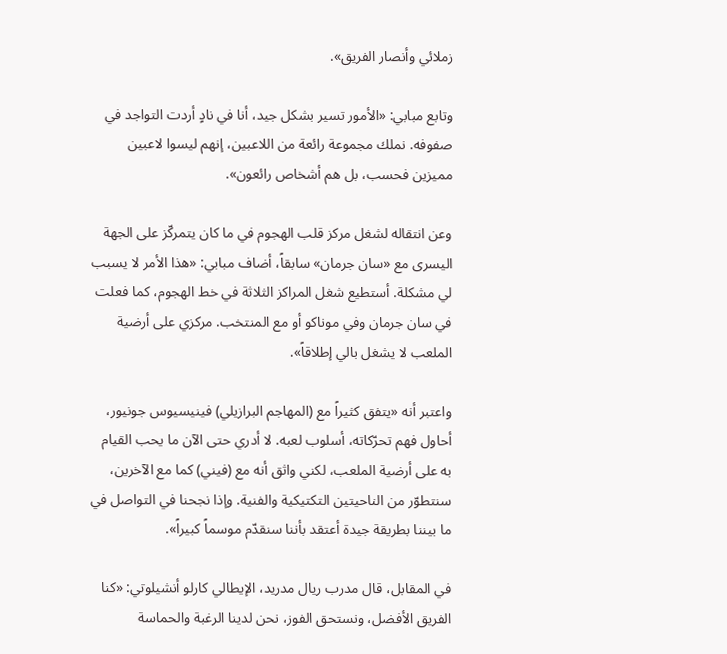زملائي وأنصار الفريق».

وتابع مبابي: «الأمور تسير بشكل جيد، أنا في نادٍ أردت التواجد في صفوفه. نملك مجموعة رائعة من اللاعبين، إنهم ليسوا لاعبين مميزين فحسب، بل هم أشخاص رائعون».

وعن انتقاله لشغل مركز قلب الهجوم في ما كان يتمركّز على الجهة اليسرى مع «سان جرمان» سابقاً، أضاف مبابي: «هذا الأمر لا يسبب لي مشكلة. أستطيع شغل المراكز الثلاثة في خط الهجوم، كما فعلت في سان جرمان وفي موناكو أو مع المنتخب. مركزي على أرضية الملعب لا يشغل بالي إطلاقاً».

واعتبر أنه «يتفق كثيراً مع (المهاجم البرازيلي) فينيسيوس جونيور، أحاول فهم تحرّكاته، أسلوب لعبه. لا أدري حتى الآن ما يحب القيام به على أرضية الملعب، لكني واثق أنه مع (فيني) كما مع الآخرين، سنتطوّر من الناحيتين التكتيكية والفنية. وإذا نجحنا في التواصل في ما بيننا بطريقة جيدة أعتقد بأننا سنقدّم موسماً كبيراً».

في المقابل، قال مدرب ريال مدريد، الإيطالي كارلو أنشيلوتي: «كنا الفريق الأفضل، ونستحق الفوز، نحن لدينا الرغبة والحماسة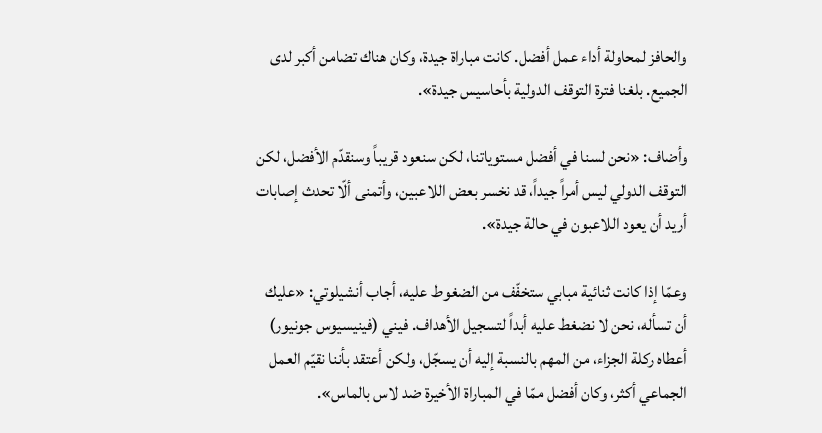والحافز لمحاولة أداء عمل أفضل. كانت مباراة جيدة، وكان هناك تضامن أكبر لدى الجميع. بلغنا فترة التوقف الدولية بأحاسيس جيدة».

وأضاف: «نحن لسنا في أفضل مستوياتنا، لكن سنعود قريباً وسنقدّم الأفضل، لكن التوقف الدولي ليس أمراً جيداً، قد نخسر بعض اللاعبين، وأتمنى ألّا تحدث إصابات أريد أن يعود اللاعبون في حالة جيدة».

وعمّا إذا كانت ثنائية مبابي ستخفّف من الضغوط عليه، أجاب أنشيلوتي: «عليك أن تسأله، نحن لا نضغط عليه أبداً لتسجيل الأهداف. فيني (فينيسيوس جونيور) أعطاه ركلة الجزاء، من المهم بالنسبة إليه أن يسجّل، ولكن أعتقد بأننا نقيّم العمل الجماعي أكثر، وكان أفضل ممّا في المباراة الأخيرة ضد لاس بالماس».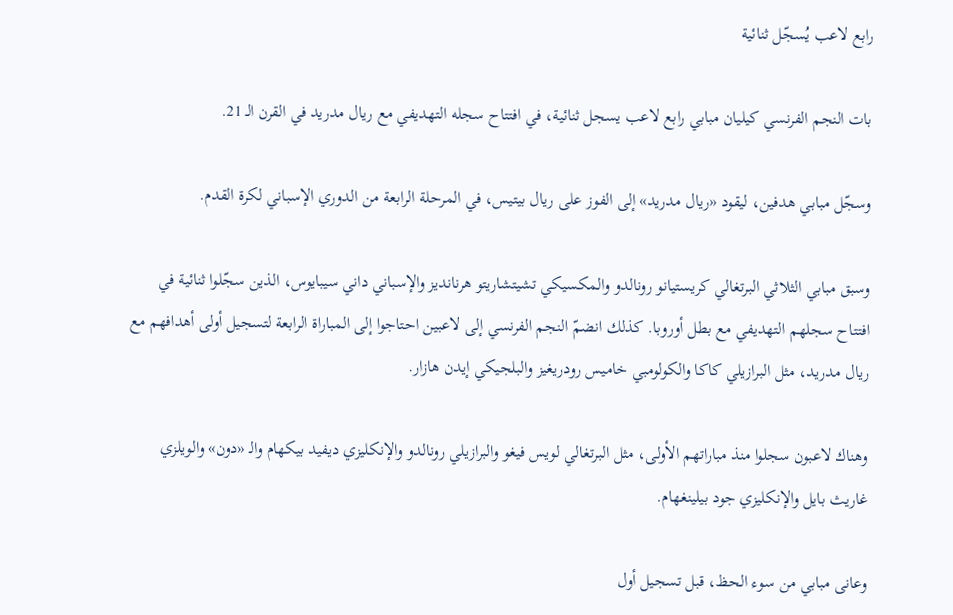رابع لاعب يُسجّل ثنائية

بات النجم الفرنسي كيليان مبابي رابع لاعب يسجل ثنائية، في افتتاح سجله التهديفي مع ريال مدريد في القرن الـ 21.

وسجّل مبابي هدفين، ليقود «ريال مدريد» إلى الفوز على ريال بيتيس، في المرحلة الرابعة من الدوري الإسباني لكرة القدم.

وسبق مبابي الثلاثي البرتغالي كريستيانو رونالدو والمكسيكي تشيتشاريتو هرنانديز والإسباني داني سيبايوس، الذين سجّلوا ثنائية في افتتاح سجلهم التهديفي مع بطل أوروبا. كذلك انضمّ النجم الفرنسي إلى لاعبين احتاجوا إلى المباراة الرابعة لتسجيل أولى أهدافهم مع ريال مدريد، مثل البرازيلي كاكا والكولومبي خاميس رودريغيز والبلجيكي إيدن هازار.

وهناك لاعبون سجلوا منذ مباراتهم الأولى، مثل البرتغالي لويس فيغو والبرازيلي رونالدو والإنكليزي ديفيد بيكهام والـ «دون» والويلزي غاريث بايل والإنكليزي جود بيلينغهام.

وعانى مبابي من سوء الحظ، قبل تسجيل أول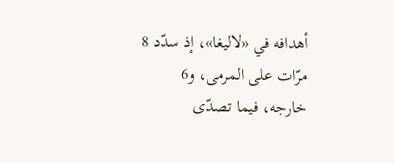أهدافه في «لاليغا»، إذ سدّد 8 مرّات على المرمى، و6 خارجه، فيما تصدّى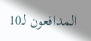المدافعون لـ10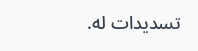تسديدات له.